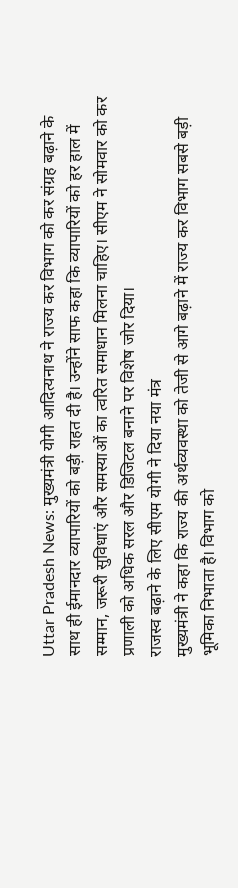Uttar Pradesh News: मुख्यमंत्री योगी आदित्यनाथ ने राज्य कर विभाग को कर संग्रह बढ़ाने के साथ ही ईमानदार व्यापारियों को बड़ी राहत दी है। उन्होंने साफ कहा कि व्यापारियों को हर हाल में सम्मान, जरूरी सुविधाएं और समस्याओं का त्वरित समाधान मिलना चाहिए। सीएम ने सोमवार को कर प्रणाली को अधिक सरल और डिजिटल बनाने पर विशेष जोर दिया।
राजस्व बढ़ाने के लिए सीएम योगी ने दिया नया मंत्र
मुख्यमंत्री ने कहा कि राज्य की अर्थव्यवस्था को तेजी से आगे बढ़ाने में राज्य कर विभाग सबसे बड़ी भूमिका निभाता है। विभाग को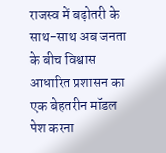राजस्व में बढ़ोतरी के साथ-साथ अब जनता के बीच विश्वास आधारित प्रशासन का एक बेहतरीन मॉडल पेश करना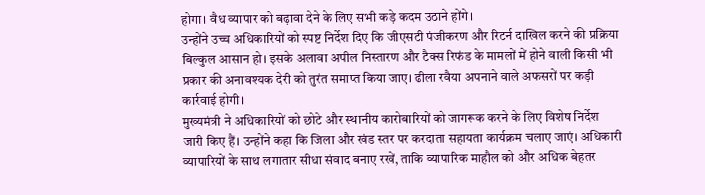होगा। वैध व्यापार को बढ़ावा देने के लिए सभी कड़े कदम उठाने होंगे।
उन्होंने उच्च अधिकारियों को स्पष्ट निर्देश दिए कि जीएसटी पंजीकरण और रिटर्न दाखिल करने की प्रक्रिया बिल्कुल आसान हो। इसके अलावा अपील निस्तारण और टैक्स रिफंड के मामलों में होने वाली किसी भी प्रकार की अनावश्यक देरी को तुरंत समाप्त किया जाए। ढीला रवैया अपनाने वाले अफसरों पर कड़ी कार्रवाई होगी।
मुख्यमंत्री ने अधिकारियों को छोटे और स्थानीय कारोबारियों को जागरूक करने के लिए विशेष निर्देश जारी किए हैं। उन्होंने कहा कि जिला और खंड स्तर पर करदाता सहायता कार्यक्रम चलाए जाएं। अधिकारी व्यापारियों के साथ लगातार सीधा संवाद बनाए रखें, ताकि व्यापारिक माहौल को और अधिक बेहतर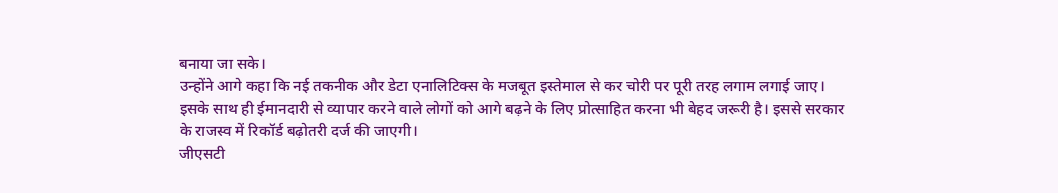बनाया जा सके।
उन्होंने आगे कहा कि नई तकनीक और डेटा एनालिटिक्स के मजबूत इस्तेमाल से कर चोरी पर पूरी तरह लगाम लगाई जाए। इसके साथ ही ईमानदारी से व्यापार करने वाले लोगों को आगे बढ़ने के लिए प्रोत्साहित करना भी बेहद जरूरी है। इससे सरकार के राजस्व में रिकॉर्ड बढ़ोतरी दर्ज की जाएगी।
जीएसटी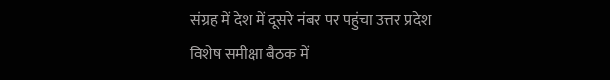संग्रह में देश में दूसरे नंबर पर पहुंचा उत्तर प्रदेश
विशेष समीक्षा बैठक में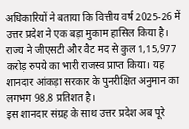अधिकारियों ने बताया कि वित्तीय वर्ष 2025-26 में उत्तर प्रदेश ने एक बड़ा मुकाम हासिल किया है। राज्य ने जीएसटी और वैट मद से कुल 1,15,977 करोड़ रुपये का भारी राजस्व प्राप्त किया। यह शानदार आंकड़ा सरकार के पुनरीक्षित अनुमान का लगभग 98.8 प्रतिशत है।
इस शानदार संग्रह के साथ उत्तर प्रदेश अब पूरे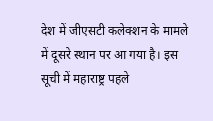देश में जीएसटी कलेक्शन के मामले में दूसरे स्थान पर आ गया है। इस सूची में महाराष्ट्र पहले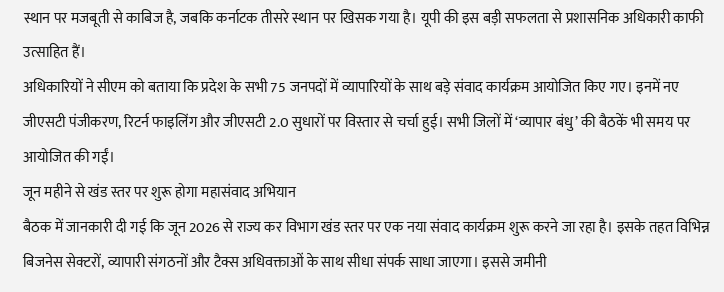स्थान पर मजबूती से काबिज है, जबकि कर्नाटक तीसरे स्थान पर खिसक गया है। यूपी की इस बड़ी सफलता से प्रशासनिक अधिकारी काफी उत्साहित हैं।
अधिकारियों ने सीएम को बताया कि प्रदेश के सभी 75 जनपदों में व्यापारियों के साथ बड़े संवाद कार्यक्रम आयोजित किए गए। इनमें नए जीएसटी पंजीकरण, रिटर्न फाइलिंग और जीएसटी 2.0 सुधारों पर विस्तार से चर्चा हुई। सभी जिलों में ‘व्यापार बंधु’ की बैठकें भी समय पर आयोजित की गईं।
जून महीने से खंड स्तर पर शुरू होगा महासंवाद अभियान
बैठक में जानकारी दी गई कि जून 2026 से राज्य कर विभाग खंड स्तर पर एक नया संवाद कार्यक्रम शुरू करने जा रहा है। इसके तहत विभिन्न बिजनेस सेक्टरों, व्यापारी संगठनों और टैक्स अधिवक्ताओं के साथ सीधा संपर्क साधा जाएगा। इससे जमीनी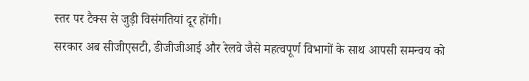स्तर पर टैक्स से जुड़ी विसंगतियां दूर होंगी।
सरकार अब सीजीएसटी, डीजीजीआई और रेलवे जैसे महत्वपूर्ण विभागों के साथ आपसी समन्वय को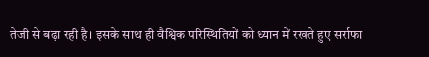तेजी से बढ़ा रही है। इसके साथ ही वैश्विक परिस्थितियों को ध्यान में रखते हुए सर्राफा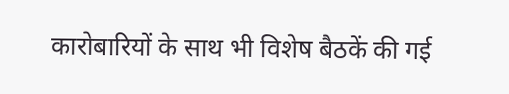कारोबारियों के साथ भी विशेष बैठकें की गई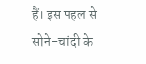हैं। इस पहल से सोने-चांदी के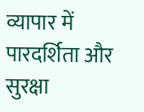व्यापार में पारदर्शिता और सुरक्षा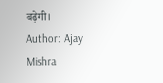बढ़ेगी।
Author: Ajay Mishra